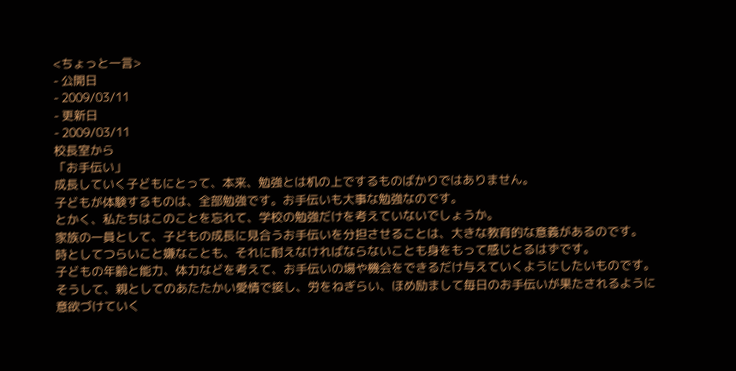<ちょっと一言>
- 公開日
- 2009/03/11
- 更新日
- 2009/03/11
校長室から
「お手伝い」
成長していく子どもにとって、本来、勉強とは机の上でするものばかりではありません。
子どもが体験するものは、全部勉強です。お手伝いも大事な勉強なのです。
とかく、私たちはこのことを忘れて、学校の勉強だけを考えていないでしょうか。
家族の一員として、子どもの成長に見合うお手伝いを分担させることは、大きな教育的な意義があるのです。
時としてつらいこと嫌なことも、それに耐えなければならないことも身をもって感じとるはずです。
子どもの年齢と能力、体力などを考えて、お手伝いの場や機会をできるだけ与えていくようにしたいものです。
そうして、親としてのあたたかい愛情で接し、労をねぎらい、ほめ励まして毎日のお手伝いが果たされるように意欲づけていく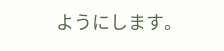ようにします。